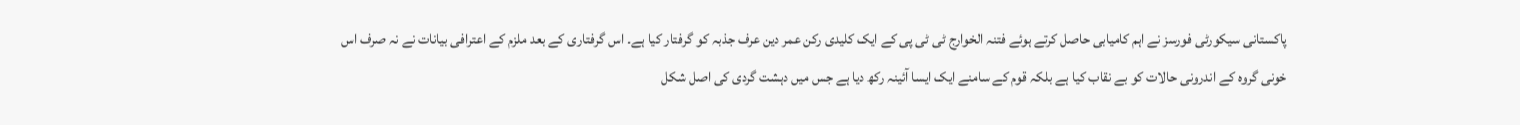پاکستانی سیکورٹی فورسز نے اہم کامیابی حاصل کرتے ہوئے فتنہ الخوارج ٹی ٹی پی کے ایک کلیدی رکن عمر دین عرف جذبہ کو گرفتار کیا ہے۔ اس گرفتاری کے بعد ملزم کے اعترافی بیانات نے نہ صرف اس خونی گروہ کے اندرونی حالات کو بے نقاب کیا ہے بلکہ قوم کے سامنے ایک ایسا آئینہ رکھ دیا ہے جس میں دہشت گردی کی اصل شکل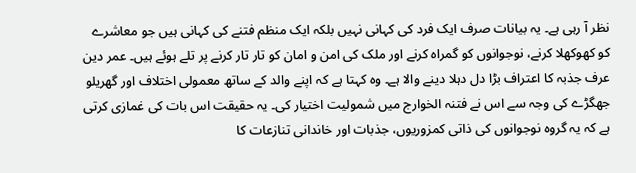نظر آ رہی ہے۔ یہ بیانات صرف ایک فرد کی کہانی نہیں بلکہ ایک منظم فتنے کی کہانی ہیں جو معاشرے کو کھوکھلا کرنے، نوجوانوں کو گمراہ کرنے اور ملک کی امن و امان کو تار تار کرنے پر تلے ہوئے ہیں۔ عمر دین عرف جذبہ کا اعتراف بڑا دل دہلا دینے والا ہے۔ وہ کہتا ہے کہ اپنے والد کے ساتھ معمولی اختلاف اور گھریلو جھگڑے کی وجہ سے اس نے فتنہ الخوارج میں شمولیت اختیار کی۔ یہ حقیقت اس بات کی غمازی کرتی ہے کہ یہ گروہ نوجوانوں کی ذاتی کمزوریوں، جذبات اور خاندانی تنازعات کا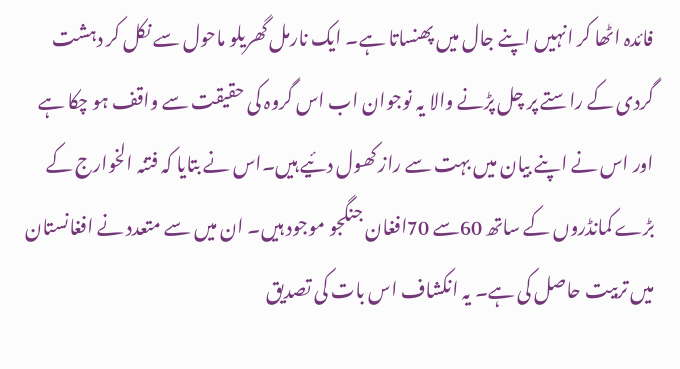فائدہ اٹھا کر انہیں اپنے جال میں پھنساتا ہے۔ ایک نارمل گھریلو ماحول سے نکل کر دہشت گردی کے راستے پر چل پڑنے والا یہ نوجوان اب اس گروہ کی حقیقت سے واقف ہو چکا ہے اور اس نے اپنے بیان میں بہت سے راز کھول دئیے ہیں۔اس نے بتایا کہ فتنہ الخوارج کے بڑے کمانڈروں کے ساتھ 60سے 70افغان جنگجو موجود ہیں۔ ان میں سے متعدد نے افغانستان میں تربیت حاصل کی ہے۔ یہ انکشاف اس بات کی تصدیق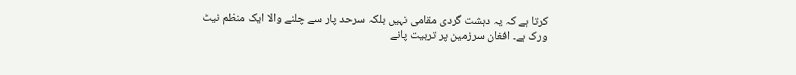کرتا ہے کہ یہ دہشت گردی مقامی نہیں بلکہ سرحد پار سے چلنے والا ایک منظم نیٹ ورک ہے۔ افغان سرزمین پر تربیت پانے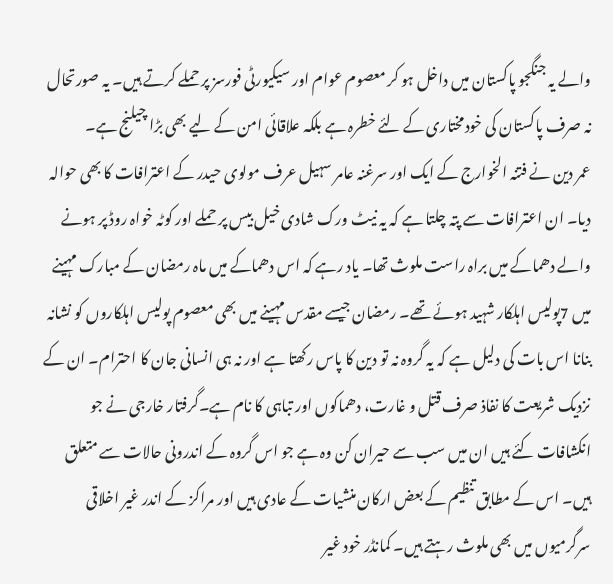والے یہ جنگجو پاکستان میں داخل ہو کر معصوم عوام اور سیکیورٹی فورسز پر حملے کرتے ہیں۔ یہ صورتحال نہ صرف پاکستان کی خودمختاری کے لئے خطرہ ہے بلکہ علاقائی امن کے لیے بھی بڑا چیلنج ہے۔
عمر دین نے فتنہ الخوارج کے ایک اور سرغنہ عامر سہیل عرف مولوی حیدر کے اعترافات کا بھی حوالہ دیا۔ ان اعترافات سے پتہ چلتا ہے کہ یہ نیٹ ورک شادی خیل بیس پر حملے اور کوٹہ خواہ روڈ پر ہونے والے دھماکے میں براہ راست ملوث تھا۔ یاد رہے کہ اس دھماکے میں ماہ رمضان کے مبارک مہینے میں 7پولیس اہلکار شہید ہوئے تھے۔ رمضان جیسے مقدس مہینے میں بھی معصوم پولیس اہلکاروں کو نشانہ بنانا اس بات کی دلیل ہے کہ یہ گروہ نہ تو دین کا پاس رکھتا ہے اور نہ ہی انسانی جان کا احترام۔ ان کے نزدیک شریعت کا نفاذ صرف قتل و غارت، دھماکوں اور تباہی کا نام ہے۔گرفتار خارجی نے جو انکشافات کئے ہیں ان میں سب سے حیران کن وہ ہے جو اس گروہ کے اندرونی حالات سے متعلق ہیں۔ اس کے مطابق تنظیم کے بعض ارکان منشیات کے عادی ہیں اور مراکز کے اندر غیر اخلاقی سرگرمیوں میں بھی ملوث رہتے ہیں۔ کمانڈر خود غیر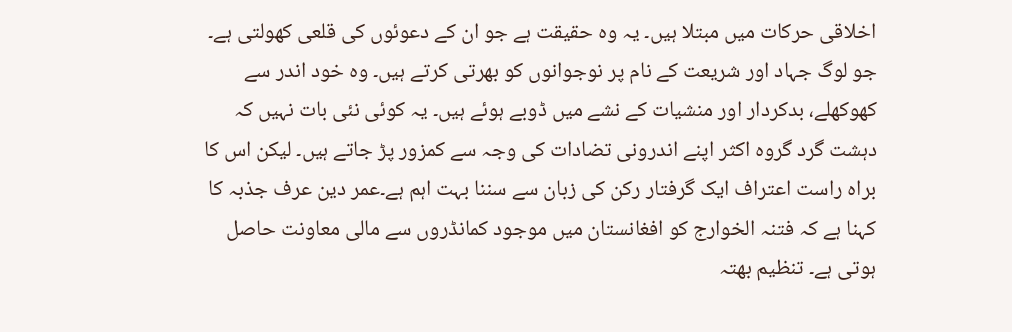اخلاقی حرکات میں مبتلا ہیں۔ یہ وہ حقیقت ہے جو ان کے دعوئوں کی قلعی کھولتی ہے۔ جو لوگ جہاد اور شریعت کے نام پر نوجوانوں کو بھرتی کرتے ہیں۔ وہ خود اندر سے کھوکھلے، بدکردار اور منشیات کے نشے میں ڈوبے ہوئے ہیں۔ یہ کوئی نئی بات نہیں کہ دہشت گرد گروہ اکثر اپنے اندرونی تضادات کی وجہ سے کمزور پڑ جاتے ہیں۔ لیکن اس کا براہ راست اعتراف ایک گرفتار رکن کی زبان سے سننا بہت اہم ہے۔عمر دین عرف جذبہ کا کہنا ہے کہ فتنہ الخوارج کو افغانستان میں موجود کمانڈروں سے مالی معاونت حاصل ہوتی ہے۔ تنظیم بھتہ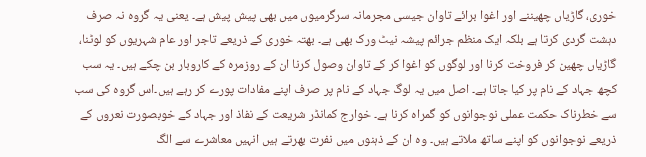خوری، گاڑیاں چھیننے اور اغوا برائے تاوان جیسی مجرمانہ سرگرمیوں میں بھی پیش پیش ہے۔ یعنی یہ گروہ نہ صرف دہشت گردی کرتا ہے بلکہ ایک منظم جرائم پیشہ نیٹ ورک بھی ہے۔ بھتہ خوری کے ذریعے تاجر اور عام شہریوں کو لوٹنا، گاڑیاں چھین کر فروخت کرنا اور لوگوں کو اغوا کر کے تاوان وصول کرنا ان کے روزمرہ کے کاروبار بن چکے ہیں۔ یہ سب کچھ جہاد کے نام پر کیا جاتا ہے۔ اصل میں یہ لوگ جہاد کے نام پر صرف اپنے مفادات پورے کر رہے ہیں۔اس گروہ کی سب سے خطرناک حکمت عملی نوجوانوں کو گمراہ کرنا ہے۔ خوارج کمانڈر شریعت کے نفاذ اور جہاد کے خوبصورت نعروں کے ذریعے نوجوانوں کو اپنے ساتھ ملاتے ہیں۔ وہ ان کے ذہنوں میں نفرت بھرتے ہیں انہیں معاشرے سے الگ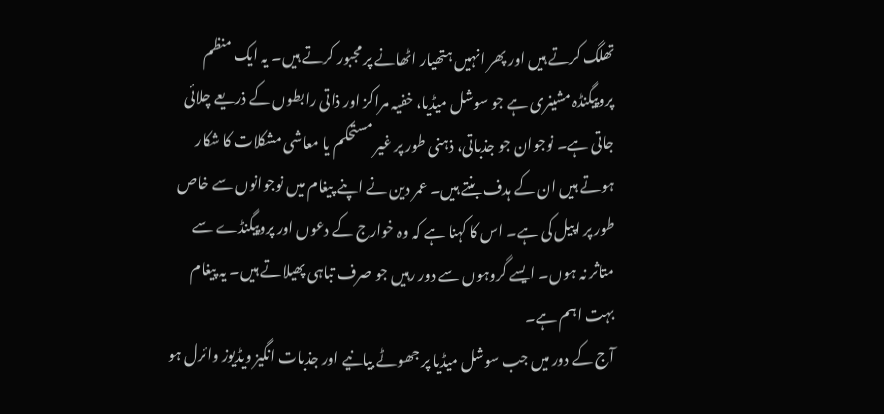تھلگ کرتے ہیں اور پھر انہیں ہتھیار اٹھانے پر مجبور کرتے ہیں۔ یہ ایک منظم پروپیگنڈہ مشینری ہے جو سوشل میڈیا، خفیہ مراکز اور ذاتی رابطوں کے ذریعے چلائی جاتی ہے۔ نوجوان جو جذباتی، ذہنی طور پر غیر مستحکم یا معاشی مشکلات کا شکار ہوتے ہیں ان کے ہدف بنتے ہیں۔ عمر دین نے اپنے پیغام میں نوجوانوں سے خاص طور پر اپیل کی ہے۔ اس کا کہنا ہے کہ وہ خوارج کے دعوں اور پروپیگنڈے سے متاثر نہ ہوں۔ ایسے گروہوں سے دور رہیں جو صرف تباہی پھیلاتے ہیں۔ یہ پیغام بہت اہم ہے۔
آج کے دور میں جب سوشل میڈیا پر جھوٹے بیانیے اور جذبات انگیز ویڈیوز وائرل ہو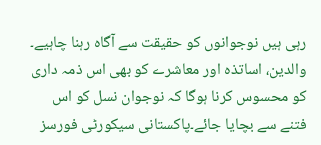رہی ہیں نوجوانوں کو حقیقت سے آگاہ رہنا چاہیے۔ والدین، اساتذہ اور معاشرے کو بھی اس ذمہ داری کو محسوس کرنا ہوگا کہ نوجوان نسل کو اس فتنے سے بچایا جائے۔پاکستانی سیکورٹی فورسز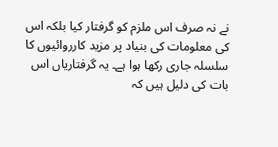نے نہ صرف اس ملزم کو گرفتار کیا بلکہ اس کی معلومات کی بنیاد پر مزید کارروائیوں کا سلسلہ جاری رکھا ہوا ہے۔ یہ گرفتاریاں اس بات کی دلیل ہیں کہ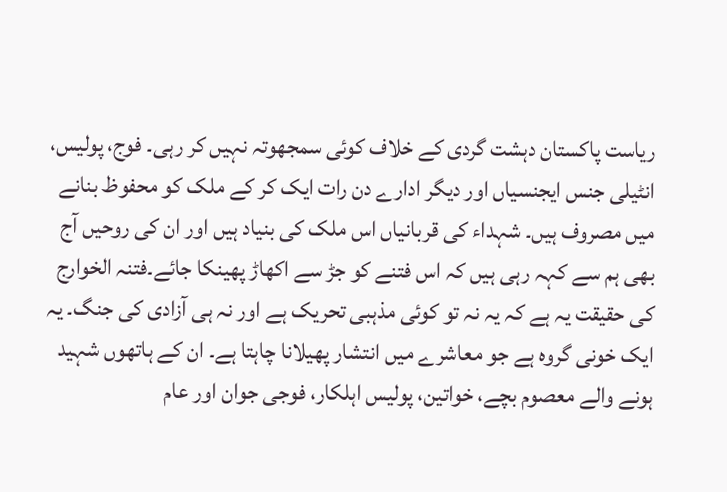ریاست پاکستان دہشت گردی کے خلاف کوئی سمجھوتہ نہیں کر رہی۔ فوج، پولیس، انٹیلی جنس ایجنسیاں اور دیگر ادارے دن رات ایک کر کے ملک کو محفوظ بنانے میں مصروف ہیں۔ شہداء کی قربانیاں اس ملک کی بنیاد ہیں اور ان کی روحیں آج بھی ہم سے کہہ رہی ہیں کہ اس فتنے کو جڑ سے اکھاڑ پھینکا جائے۔فتنہ الخوارج کی حقیقت یہ ہے کہ یہ نہ تو کوئی مذہبی تحریک ہے اور نہ ہی آزادی کی جنگ۔ یہ ایک خونی گروہ ہے جو معاشرے میں انتشار پھیلانا چاہتا ہے۔ ان کے ہاتھوں شہید ہونے والے معصوم بچے، خواتین، پولیس اہلکار، فوجی جوان اور عام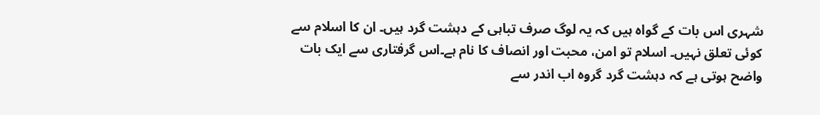شہری اس بات کے گواہ ہیں کہ یہ لوگ صرف تباہی کے دہشت گرد ہیں۔ ان کا اسلام سے کوئی تعلق نہیں۔ اسلام تو امن، محبت اور انصاف کا نام ہے۔اس گرفتاری سے ایک بات واضح ہوتی ہے کہ دہشت گرد گروہ اب اندر سے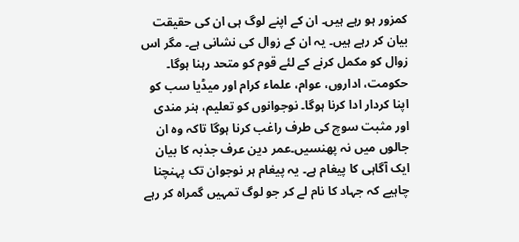کمزور ہو رہے ہیں۔ ان کے اپنے لوگ ہی ان کی حقیقت بیان کر رہے ہیں۔ یہ ان کے زوال کی نشانی ہے۔ مگر اس زوال کو مکمل کرنے کے لئے قوم کو متحد رہنا ہوگا۔ حکومت، اداروں، عوام، علماء کرام اور میڈیا سب کو اپنا کردار ادا کرنا ہوگا۔ نوجوانوں کو تعلیم، ہنر مندی اور مثبت سوچ کی طرف راغب کرنا ہوگا تاکہ وہ ان جالوں میں نہ پھنسیں۔عمر دین عرف جذبہ کا بیان ایک آگاہی کا پیغام ہے۔ یہ پیغام ہر نوجوان تک پہنچنا چاہیے کہ جہاد کا نام لے کر جو لوگ تمہیں گمراہ کر رہے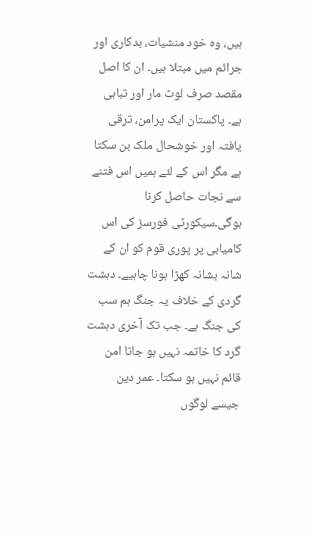ہیں، وہ خود منشیات، بدکاری اور جرائم میں مبتلا ہیں۔ ان کا اصل مقصد صرف لوٹ مار اور تباہی ہے۔ پاکستان ایک پرامن، ترقی یافتہ اور خوشحال ملک بن سکتا ہے مگر اس کے لئے ہمیں اس فتنے سے نجات حاصل کرنا ہوگی۔سیکورٹی فورسز کی اس کامیابی پر پوری قوم کو ان کے شانہ بشانہ کھڑا ہونا چاہیے۔ دہشت گردی کے خلاف یہ جنگ ہم سب کی جنگ ہے۔ جب تک آخری دہشت گرد کا خاتمہ نہیں ہو جاتا امن قائم نہیں ہو سکتا۔ عمر دین جیسے لوگوں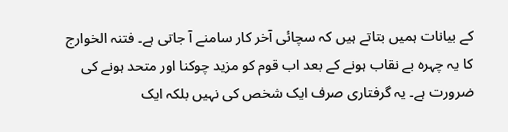کے بیانات ہمیں بتاتے ہیں کہ سچائی آخر کار سامنے آ جاتی ہے۔ فتنہ الخوارج کا یہ چہرہ بے نقاب ہونے کے بعد اب قوم کو مزید چوکنا اور متحد ہونے کی ضرورت ہے۔ یہ گرفتاری صرف ایک شخص کی نہیں بلکہ ایک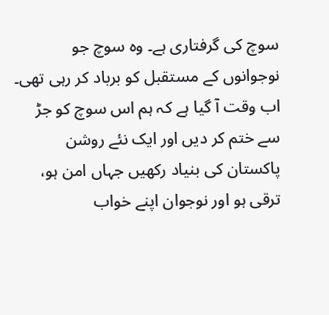سوچ کی گرفتاری ہے۔ وہ سوچ جو نوجوانوں کے مستقبل کو برباد کر رہی تھی۔ اب وقت آ گیا ہے کہ ہم اس سوچ کو جڑ سے ختم کر دیں اور ایک نئے روشن پاکستان کی بنیاد رکھیں جہاں امن ہو، ترقی ہو اور نوجوان اپنے خواب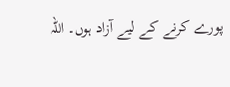پورے کرنے کے لیے آزاد ہوں۔ اللہ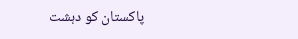پاکستان کو دہشت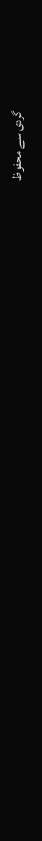گردی سے محفوظ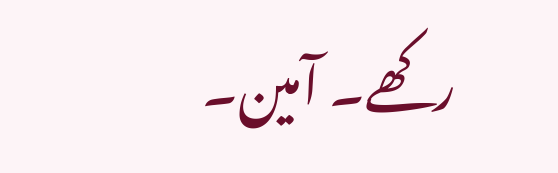رکھے۔ آمین۔